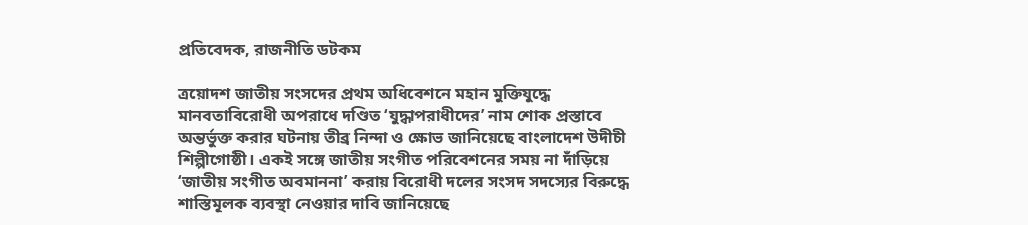প্রতিবেদক, রাজনীতি ডটকম

ত্রয়োদশ জাতীয় সংসদের প্রথম অধিবেশনে মহান মুক্তিযুদ্ধে মানবতাবিরোধী অপরাধে দণ্ডিত ‘যুদ্ধাপরাধীদের’ নাম শোক প্রস্তাবে অন্তর্ভুক্ত করার ঘটনায় তীব্র নিন্দা ও ক্ষোভ জানিয়েছে বাংলাদেশ উদীচী শিল্পীগোষ্ঠী। একই সঙ্গে জাতীয় সংগীত পরিবেশনের সময় না দাঁড়িয়ে ‘জাতীয় সংগীত অবমাননা’ করায় বিরোধী দলের সংসদ সদস্যের বিরুদ্ধে শাস্তিমূলক ব্যবস্থা নেওয়ার দাবি জানিয়েছে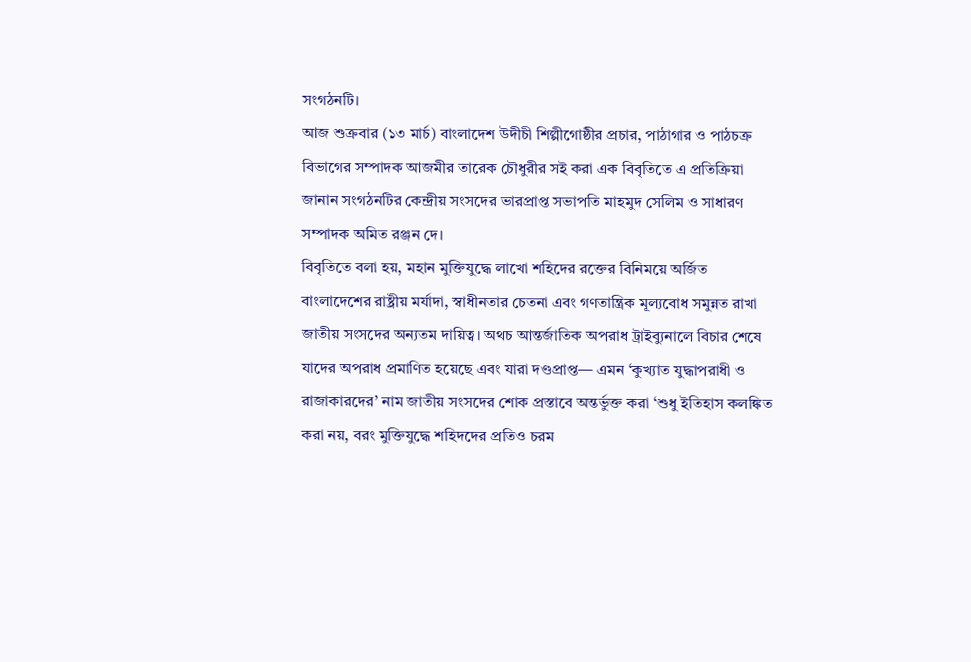সংগঠনটি।
আজ শুক্রবার (১৩ মার্চ) বাংলাদেশ উদীচী শিল্পীগোষ্ঠীর প্রচার, পাঠাগার ও পাঠচক্র বিভাগের সম্পাদক আজমীর তারেক চৌধুরীর সই করা এক বিবৃতিতে এ প্রতিক্রিয়া জানান সংগঠনটির কেন্দ্রীয় সংসদের ভারপ্রাপ্ত সভাপতি মাহমুদ সেলিম ও সাধারণ সম্পাদক অমিত রঞ্জন দে।
বিবৃতিতে বলা হয়, মহান মুক্তিযুদ্ধে লাখো শহিদের রক্তের বিনিময়ে অর্জিত বাংলাদেশের রাষ্ট্রীয় মর্যাদা, স্বাধীনতার চেতনা এবং গণতান্ত্রিক মূল্যবোধ সমুন্নত রাখা জাতীয় সংসদের অন্যতম দায়িত্ব। অথচ আন্তর্জাতিক অপরাধ ট্রাইব্যুনালে বিচার শেষে যাদের অপরাধ প্রমাণিত হয়েছে এবং যারা দণ্ডপ্রাপ্ত— এমন ‘কুখ্যাত যুদ্ধাপরাধী ও রাজাকারদের’ নাম জাতীয় সংসদের শোক প্রস্তাবে অন্তর্ভুক্ত করা ‘শুধু ইতিহাস কলঙ্কিত করা নয়, বরং মুক্তিযুদ্ধে শহিদদের প্রতিও চরম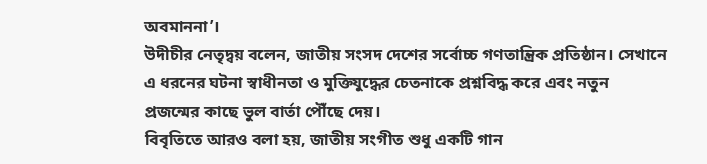অবমাননা’।
উদীচীর নেতৃদ্বয় বলেন, জাতীয় সংসদ দেশের সর্বোচ্চ গণতান্ত্রিক প্রতিষ্ঠান। সেখানে এ ধরনের ঘটনা স্বাধীনতা ও মুক্তিযুদ্ধের চেতনাকে প্রশ্নবিদ্ধ করে এবং নতুন প্রজন্মের কাছে ভুল বার্তা পৌঁছে দেয়।
বিবৃতিতে আরও বলা হয়, জাতীয় সংগীত শুধু একটি গান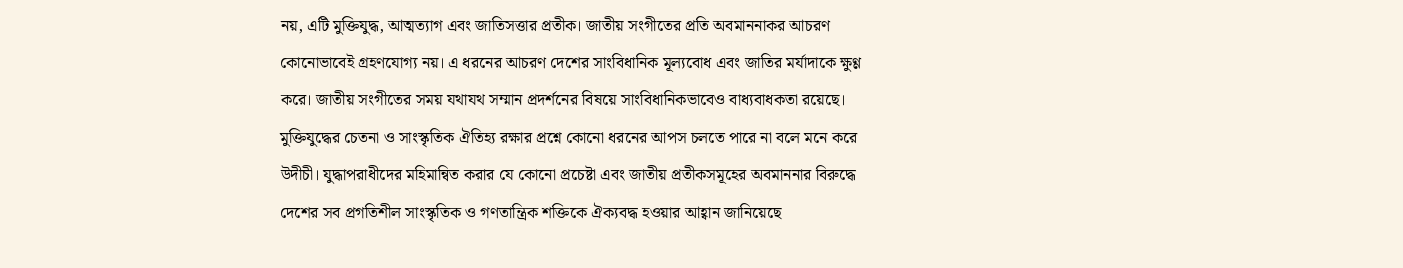নয়, এটি মুক্তিযুদ্ধ, আত্মত্যাগ এবং জাতিসত্তার প্রতীক। জাতীয় সংগীতের প্রতি অবমাননাকর আচরণ কোনোভাবেই গ্রহণযোগ্য নয়। এ ধরনের আচরণ দেশের সাংবিধানিক মূল্যবোধ এবং জাতির মর্যাদাকে ক্ষুণ্ণ করে। জাতীয় সংগীতের সময় যথাযথ সম্মান প্রদর্শনের বিষয়ে সাংবিধানিকভাবেও বাধ্যবাধকতা রয়েছে।
মুক্তিযুদ্ধের চেতনা ও সাংস্কৃতিক ঐতিহ্য রক্ষার প্রশ্নে কোনো ধরনের আপস চলতে পারে না বলে মনে করে উদীচী। যুদ্ধাপরাধীদের মহিমান্বিত করার যে কোনো প্রচেষ্টা এবং জাতীয় প্রতীকসমূহের অবমাননার বিরুদ্ধে দেশের সব প্রগতিশীল সাংস্কৃতিক ও গণতান্ত্রিক শক্তিকে ঐক্যবদ্ধ হওয়ার আহ্বান জানিয়েছে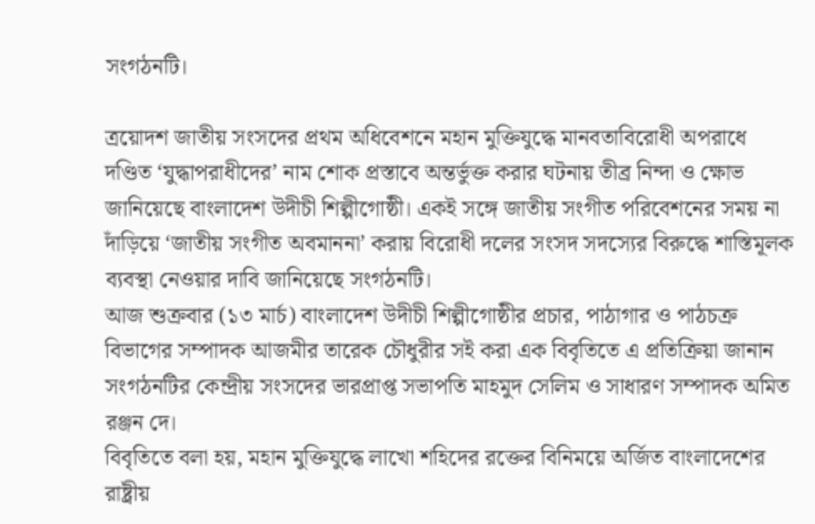সংগঠনটি।

ত্রয়োদশ জাতীয় সংসদের প্রথম অধিবেশনে মহান মুক্তিযুদ্ধে মানবতাবিরোধী অপরাধে দণ্ডিত ‘যুদ্ধাপরাধীদের’ নাম শোক প্রস্তাবে অন্তর্ভুক্ত করার ঘটনায় তীব্র নিন্দা ও ক্ষোভ জানিয়েছে বাংলাদেশ উদীচী শিল্পীগোষ্ঠী। একই সঙ্গে জাতীয় সংগীত পরিবেশনের সময় না দাঁড়িয়ে ‘জাতীয় সংগীত অবমাননা’ করায় বিরোধী দলের সংসদ সদস্যের বিরুদ্ধে শাস্তিমূলক ব্যবস্থা নেওয়ার দাবি জানিয়েছে সংগঠনটি।
আজ শুক্রবার (১৩ মার্চ) বাংলাদেশ উদীচী শিল্পীগোষ্ঠীর প্রচার, পাঠাগার ও পাঠচক্র বিভাগের সম্পাদক আজমীর তারেক চৌধুরীর সই করা এক বিবৃতিতে এ প্রতিক্রিয়া জানান সংগঠনটির কেন্দ্রীয় সংসদের ভারপ্রাপ্ত সভাপতি মাহমুদ সেলিম ও সাধারণ সম্পাদক অমিত রঞ্জন দে।
বিবৃতিতে বলা হয়, মহান মুক্তিযুদ্ধে লাখো শহিদের রক্তের বিনিময়ে অর্জিত বাংলাদেশের রাষ্ট্রীয়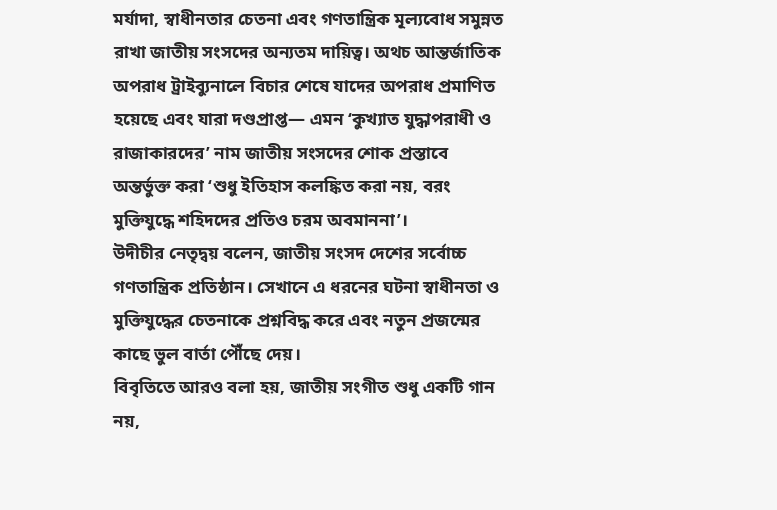মর্যাদা, স্বাধীনতার চেতনা এবং গণতান্ত্রিক মূল্যবোধ সমুন্নত রাখা জাতীয় সংসদের অন্যতম দায়িত্ব। অথচ আন্তর্জাতিক অপরাধ ট্রাইব্যুনালে বিচার শেষে যাদের অপরাধ প্রমাণিত হয়েছে এবং যারা দণ্ডপ্রাপ্ত— এমন ‘কুখ্যাত যুদ্ধাপরাধী ও রাজাকারদের’ নাম জাতীয় সংসদের শোক প্রস্তাবে অন্তর্ভুক্ত করা ‘শুধু ইতিহাস কলঙ্কিত করা নয়, বরং মুক্তিযুদ্ধে শহিদদের প্রতিও চরম অবমাননা’।
উদীচীর নেতৃদ্বয় বলেন, জাতীয় সংসদ দেশের সর্বোচ্চ গণতান্ত্রিক প্রতিষ্ঠান। সেখানে এ ধরনের ঘটনা স্বাধীনতা ও মুক্তিযুদ্ধের চেতনাকে প্রশ্নবিদ্ধ করে এবং নতুন প্রজন্মের কাছে ভুল বার্তা পৌঁছে দেয়।
বিবৃতিতে আরও বলা হয়, জাতীয় সংগীত শুধু একটি গান নয়,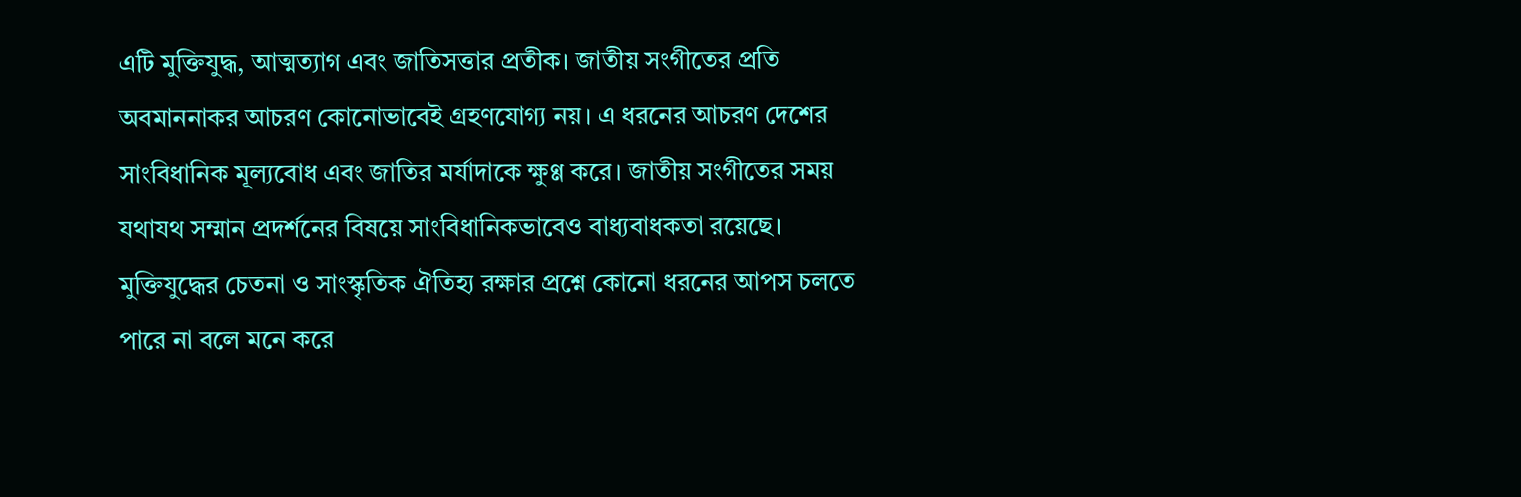এটি মুক্তিযুদ্ধ, আত্মত্যাগ এবং জাতিসত্তার প্রতীক। জাতীয় সংগীতের প্রতি অবমাননাকর আচরণ কোনোভাবেই গ্রহণযোগ্য নয়। এ ধরনের আচরণ দেশের সাংবিধানিক মূল্যবোধ এবং জাতির মর্যাদাকে ক্ষুণ্ণ করে। জাতীয় সংগীতের সময় যথাযথ সম্মান প্রদর্শনের বিষয়ে সাংবিধানিকভাবেও বাধ্যবাধকতা রয়েছে।
মুক্তিযুদ্ধের চেতনা ও সাংস্কৃতিক ঐতিহ্য রক্ষার প্রশ্নে কোনো ধরনের আপস চলতে পারে না বলে মনে করে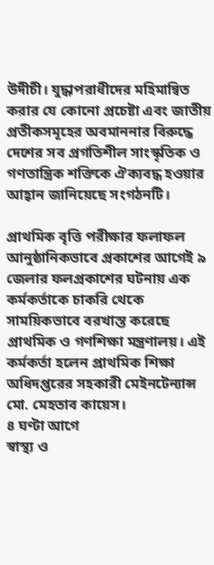উদীচী। যুদ্ধাপরাধীদের মহিমান্বিত করার যে কোনো প্রচেষ্টা এবং জাতীয় প্রতীকসমূহের অবমাননার বিরুদ্ধে দেশের সব প্রগতিশীল সাংস্কৃতিক ও গণতান্ত্রিক শক্তিকে ঐক্যবদ্ধ হওয়ার আহ্বান জানিয়েছে সংগঠনটি।

প্রাথমিক বৃত্তি পরীক্ষার ফলাফল আনুষ্ঠানিকভাবে প্রকাশের আগেই ৯ জেলার ফলপ্রকাশের ঘটনায় এক কর্মকর্তাকে চাকরি থেকে সাময়িকভাবে বরখাস্ত করেছে প্রাথমিক ও গণশিক্ষা মন্ত্রণালয়। এই কর্মকর্তা হলেন প্রাথমিক শিক্ষা অধিদপ্তরের সহকারী মেইনটেন্যান্স মো. মেহতাব কায়েস।
৪ ঘণ্টা আগে
স্বাস্থ্য ও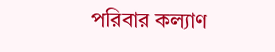পরিবার কল্যাণ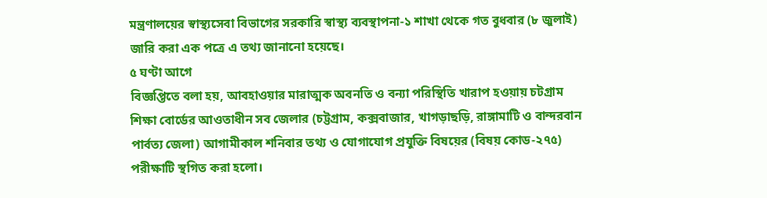মন্ত্রণালয়ের স্বাস্থ্যসেবা বিভাগের সরকারি স্বাস্থ্য ব্যবস্থাপনা-১ শাখা থেকে গত বুধবার (৮ জুলাই) জারি করা এক পত্রে এ তথ্য জানানো হয়েছে।
৫ ঘণ্টা আগে
বিজ্ঞপ্তিতে বলা হয়, আবহাওয়ার মারাত্মক অবনতি ও বন্যা পরিস্থিতি খারাপ হওয়ায় চটগ্রাম শিক্ষা বোর্ডের আওতাধীন সব জেলার (চট্টগ্রাম, কক্সবাজার, খাগড়াছড়ি, রাঙ্গামাটি ও বান্দরবান পার্বত্য জেলা) আগামীকাল শনিবার তথ্য ও যোগাযোগ প্রযুক্তি বিষয়ের (বিষয় কোড-২৭৫) পরীক্ষাটি স্থগিত করা হলো।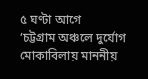৫ ঘণ্টা আগে
‘চট্টগ্রাম অঞ্চলে দুর্যোগ মোকাবিলায় মাননীয়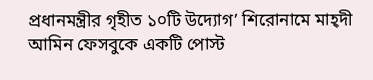প্রধানমন্ত্রীর গৃহীত ১০টি উদ্যোগ’ শিরোনামে মাহ্দী আমিন ফেসবুকে একটি পোস্ট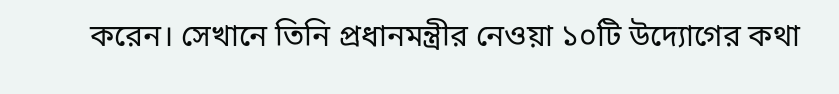করেন। সেখানে তিনি প্রধানমন্ত্রীর নেওয়া ১০টি উদ্যোগের কথা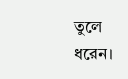তুলে ধরেন।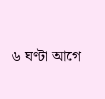৬ ঘণ্টা আগে